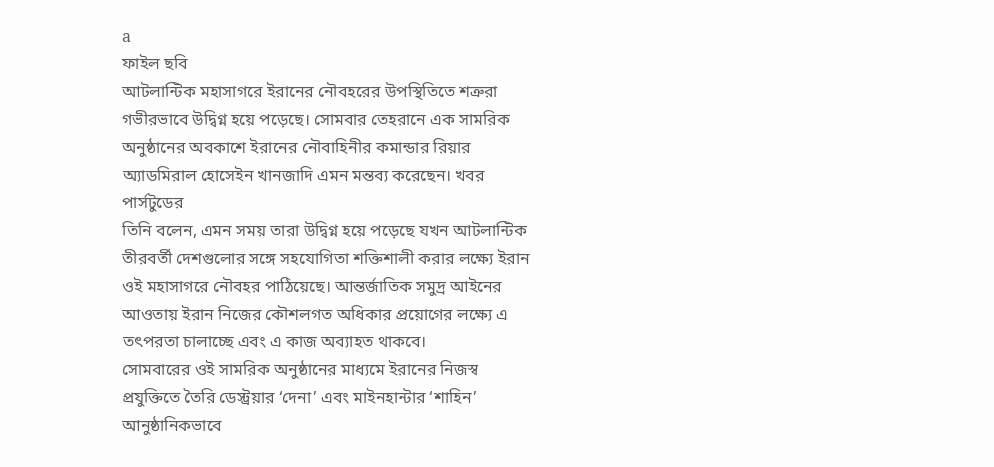a
ফাইল ছবি
আটলান্টিক মহাসাগরে ইরানের নৌবহরের উপস্থিতিতে শত্রুরা গভীরভাবে উদ্বিগ্ন হয়ে পড়েছে। সোমবার তেহরানে এক সামরিক অনুষ্ঠানের অবকাশে ইরানের নৌবাহিনীর কমান্ডার রিয়ার অ্যাডমিরাল হোসেইন খানজাদি এমন মন্তব্য করেছেন। খবর পার্সটুডের
তিনি বলেন, এমন সময় তারা উদ্বিগ্ন হয়ে পড়েছে যখন আটলান্টিক তীরবর্তী দেশগুলোর সঙ্গে সহযোগিতা শক্তিশালী করার লক্ষ্যে ইরান ওই মহাসাগরে নৌবহর পাঠিয়েছে। আন্তর্জাতিক সমুদ্র আইনের আওতায় ইরান নিজের কৌশলগত অধিকার প্রয়োগের লক্ষ্যে এ তৎপরতা চালাচ্ছে এবং এ কাজ অব্যাহত থাকবে।
সোমবারের ওই সামরিক অনুষ্ঠানের মাধ্যমে ইরানের নিজস্ব প্রযুক্তিতে তৈরি ডেস্ট্রয়ার ‘দেনা’ এবং মাইনহান্টার ‘শাহিন’ আনুষ্ঠানিকভাবে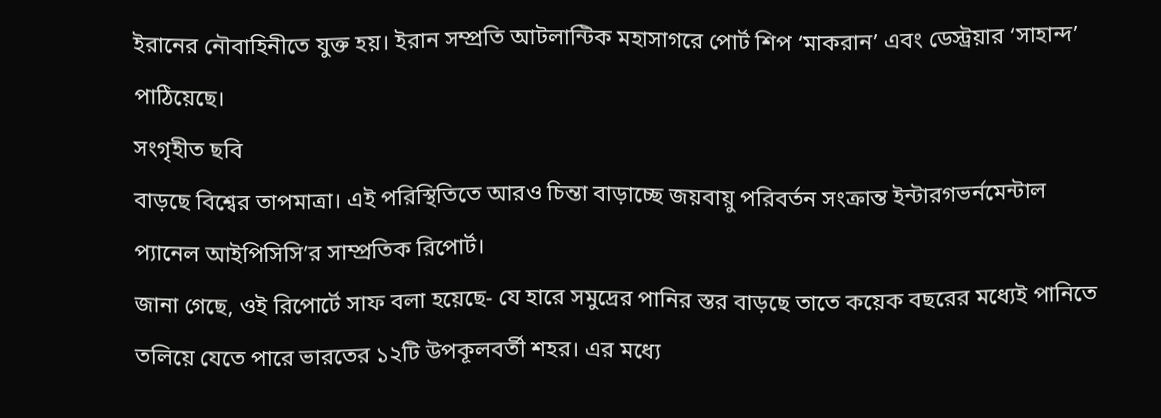ইরানের নৌবাহিনীতে যুক্ত হয়। ইরান সম্প্রতি আটলান্টিক মহাসাগরে পোর্ট শিপ ‘মাকরান’ এবং ডেস্ট্রয়ার ‘সাহান্দ’ পাঠিয়েছে।
সংগৃহীত ছবি
বাড়ছে বিশ্বের তাপমাত্রা। এই পরিস্থিতিতে আরও চিন্তা বাড়াচ্ছে জয়বায়ু পরিবর্তন সংক্রান্ত ইন্টারগভর্নমেন্টাল প্যানেল আইপিসিসি’র সাম্প্রতিক রিপোর্ট।
জানা গেছে, ওই রিপোর্টে সাফ বলা হয়েছে- যে হারে সমুদ্রের পানির স্তর বাড়ছে তাতে কয়েক বছরের মধ্যেই পানিতে তলিয়ে যেতে পারে ভারতের ১২টি উপকূলবর্তী শহর। এর মধ্যে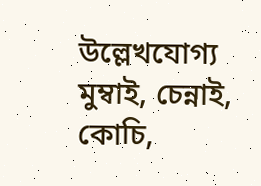উল্লেখযোগ্য মুম্বাই, চেন্নাই, কোচি,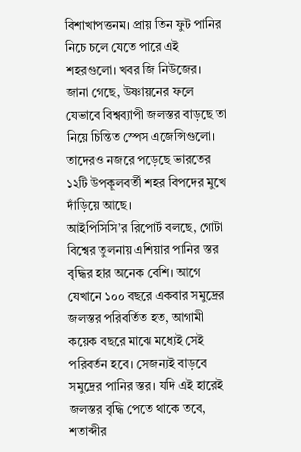বিশাখাপত্তনম। প্রায় তিন ফুট পানির নিচে চলে যেতে পারে এই শহরগুলো। খবর জি নিউজের।
জানা গেছে, উষ্ণায়নের ফলে যেভাবে বিশ্বব্যাপী জলস্তর বাড়ছে তা নিয়ে চিন্তিত স্পেস এজেন্সিগুলো। তাদেরও নজরে পড়েছে ভারতের ১২টি উপকূলবর্তী শহর বিপদের মুখে দাঁড়িয়ে আছে।
আইপিসিসি’র রিপোর্ট বলছে, গোটা বিশ্বের তুলনায় এশিয়ার পানির স্তর বৃদ্ধির হার অনেক বেশি। আগে যেখানে ১০০ বছরে একবার সমুদ্রের জলস্তর পরিবর্তিত হত, আগামী কয়েক বছরে মাঝে মধ্যেই সেই পরিবর্তন হবে। সেজন্যই বাড়বে সমুদ্রের পানির স্তর। যদি এই হারেই জলস্তর বৃদ্ধি পেতে থাকে তবে, শতাব্দীর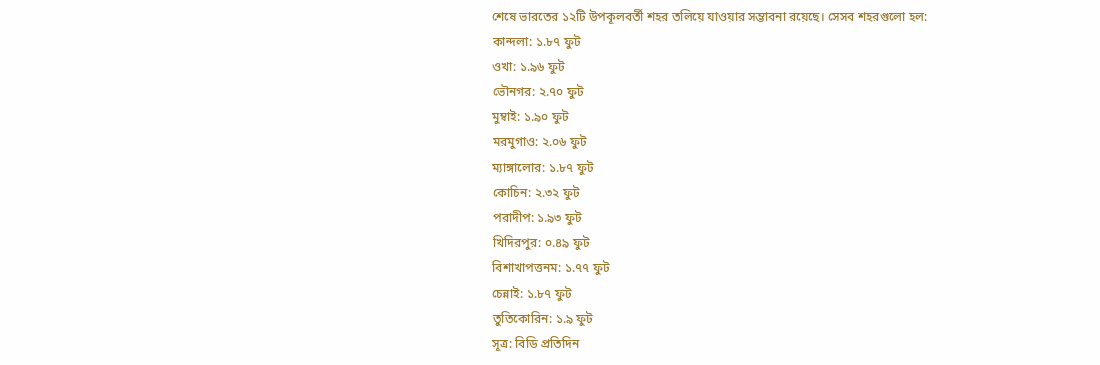শেষে ভারতের ১২টি উপকূলবর্তী শহর তলিয়ে যাওয়ার সম্ভাবনা রয়েছে। সেসব শহরগুলো হল:
কান্দলা: ১.৮৭ ফুট
ওখা: ১.৯৬ ফুট
ভৌনগর: ২.৭০ ফুট
মুম্বাই: ১.৯০ ফুট
মরমুগাও: ২.০৬ ফুট
ম্যাঙ্গালোর: ১.৮৭ ফুট
কোচিন: ২.৩২ ফুট
পরাদীপ: ১.৯৩ ফুট
খিদিরপুর: ০.৪৯ ফুট
বিশাখাপত্তনম: ১.৭৭ ফুট
চেন্নাই: ১.৮৭ ফুট
তুতিকোরিন: ১.৯ ফুট
সূত্র: বিডি প্রতিদিন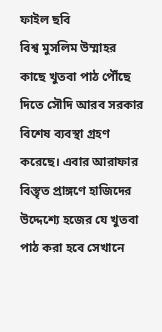ফাইল ছবি
বিশ্ব মুসলিম উম্মাহর কাছে খুতবা পাঠ পৌঁছে দিতে সৌদি আরব সরকার বিশেষ ব্যবস্থা গ্রহণ করেছে। এবার আরাফার বিস্তৃত প্রাঙ্গণে হাজিদের উদ্দেশ্যে হজের যে খুতবা পাঠ করা হবে সেখানে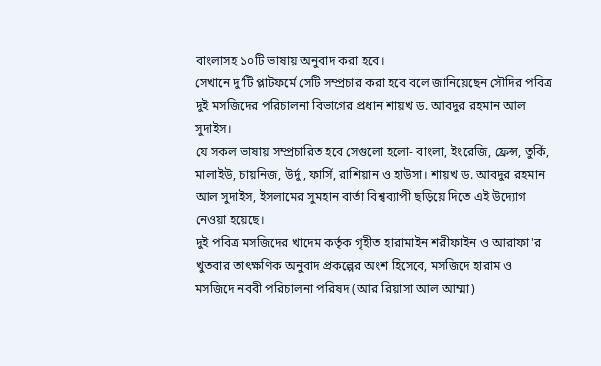বাংলাসহ ১০টি ভাষায় অনুবাদ করা হবে।
সেখানে দু’টি প্লাটফর্মে সেটি সম্প্রচার করা হবে বলে জানিয়েছেন সৌদির পবিত্র দুই মসজিদের পরিচালনা বিভাগের প্রধান শায়খ ড. আবদুর রহমান আল সুদাইস।
যে সকল ভাষায় সম্প্রচারিত হবে সেগুলো হলো- বাংলা, ইংরেজি, ফ্রেন্স, তুর্কি, মালাইউ, চায়নিজ, উর্দু, ফার্সি, রাশিয়ান ও হাউসা। শায়খ ড. আবদুর রহমান আল সুদাইস, ইসলামের সুমহান বার্তা বিশ্বব্যাপী ছড়িয়ে দিতে এই উদ্যোগ নেওয়া হয়েছে।
দুই পবিত্র মসজিদের খাদেম কর্তৃক গৃহীত হারামাইন শরীফাইন ও আরাফা'র খুতবার তাৎক্ষণিক অনুবাদ প্রকল্পের অংশ হিসেবে, মসজিদে হারাম ও মসজিদে নববী পরিচালনা পরিষদ (আর রিয়াসা আল আম্মা)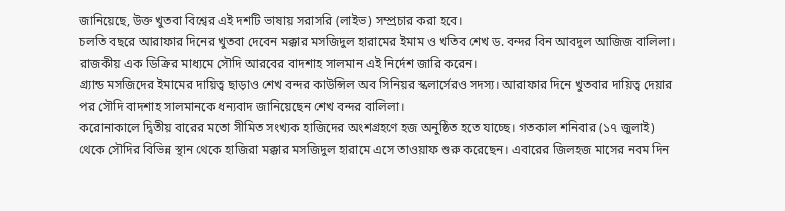জানিয়েছে, উক্ত খুতবা বিশ্বের এই দশটি ভাষায় সরাসরি (লাইভ) সম্প্রচার করা হবে।
চলতি বছরে আরাফার দিনের খুতবা দেবেন মক্কার মসজিদুল হারামের ইমাম ও খতিব শেখ ড. বন্দর বিন আবদুল আজিজ বালিলা। রাজকীয় এক ডিক্রির মাধ্যমে সৌদি আরবের বাদশাহ সালমান এই নির্দেশ জারি করেন।
গ্র্যান্ড মসজিদের ইমামের দায়িত্ব ছাড়াও শেখ বন্দর কাউন্সিল অব সিনিয়র স্কলার্সেরও সদস্য। আরাফার দিনে খুতবার দায়িত্ব দেয়ার পর সৌদি বাদশাহ সালমানকে ধন্যবাদ জানিয়েছেন শেখ বন্দর বালিলা।
করোনাকালে দ্বিতীয় বারের মতো সীমিত সংখ্যক হাজিদের অংশগ্রহণে হজ অনুষ্ঠিত হতে যাচ্ছে। গতকাল শনিবার (১৭ জুলাই) থেকে সৌদির বিভিন্ন স্থান থেকে হাজিরা মক্কার মসজিদুল হারামে এসে তাওয়াফ শুরু করেছেন। এবারের জিলহজ মাসের নবম দিন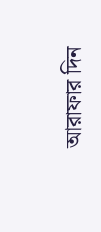আরাফার দিন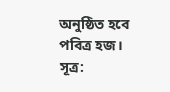অনুষ্ঠিত হবে পবিত্র হজ। সূত্র: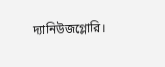দ্যানিউজগ্লোরি।